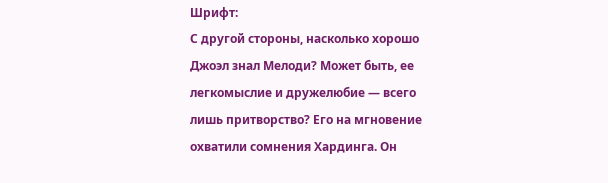Шрифт:
С другой стороны, насколько хорошо Джоэл знал Мелоди? Может быть, ее легкомыслие и дружелюбие — всего лишь притворство? Его на мгновение охватили сомнения Хардинга. Он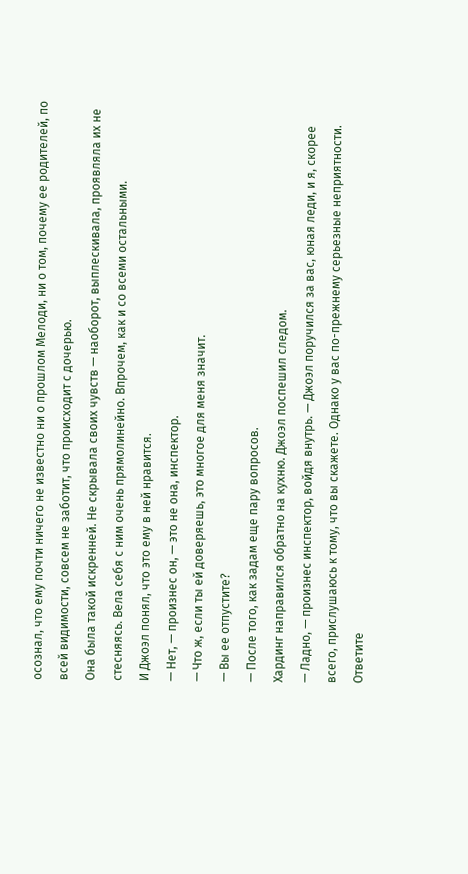осознал, что ему почти ничего не известно ни о прошлом Мелоди, ни о том, почему ее родителей, по всей видимости, совсем не заботит, что происходит с дочерью.
Она была такой искренней. Не скрывала своих чувств — наоборот, выплескивала, проявляла их не стесняясь. Вела себя с ним очень прямолинейно. Впрочем, как и со всеми остальными.
И Джоэл понял, что это ему в ней нравится.
— Нет, — произнес он, — это не она, инспектор.
— Что ж, если ты ей доверяешь, это многое для меня значит.
— Вы ее отпустите?
— После того, как задам еще пару вопросов.
Хардинг направился обратно на кухню. Джоэл поспешил следом.
— Ладно, — произнес инспектор, войдя внутрь. — Джоэл поручился за вас, юная леди, и я, скорее всего, прислушаюсь к тому, что вы скажете. Однако у вас по-прежнему серьезные неприятности. Ответите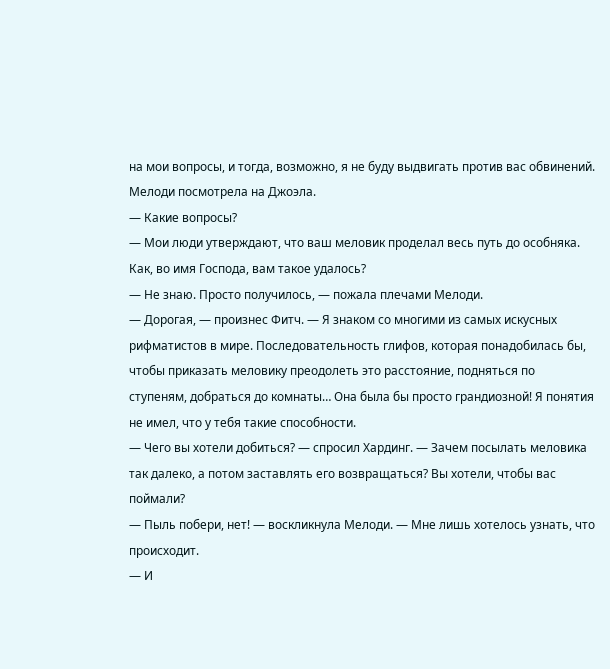на мои вопросы, и тогда, возможно, я не буду выдвигать против вас обвинений.
Мелоди посмотрела на Джоэла.
— Какие вопросы?
— Мои люди утверждают, что ваш меловик проделал весь путь до особняка. Как, во имя Господа, вам такое удалось?
— Не знаю. Просто получилось, — пожала плечами Мелоди.
— Дорогая, — произнес Фитч. — Я знаком со многими из самых искусных рифматистов в мире. Последовательность глифов, которая понадобилась бы, чтобы приказать меловику преодолеть это расстояние, подняться по ступеням, добраться до комнаты… Она была бы просто грандиозной! Я понятия не имел, что у тебя такие способности.
— Чего вы хотели добиться? — спросил Хардинг. — Зачем посылать меловика так далеко, а потом заставлять его возвращаться? Вы хотели, чтобы вас поймали?
— Пыль побери, нет! — воскликнула Мелоди. — Мне лишь хотелось узнать, что происходит.
— И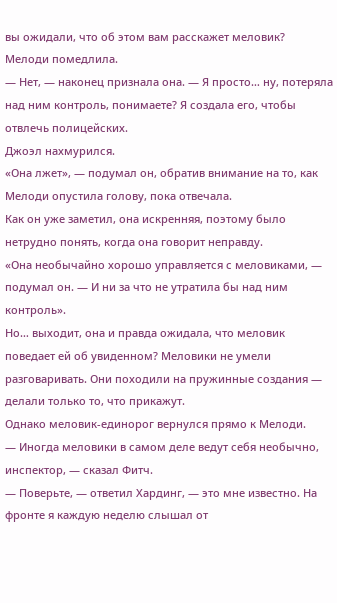вы ожидали, что об этом вам расскажет меловик?
Мелоди помедлила.
— Нет, — наконец признала она. — Я просто… ну, потеряла над ним контроль, понимаете? Я создала его, чтобы отвлечь полицейских.
Джоэл нахмурился.
«Она лжет», — подумал он, обратив внимание на то, как Мелоди опустила голову, пока отвечала.
Как он уже заметил, она искренняя, поэтому было нетрудно понять, когда она говорит неправду.
«Она необычайно хорошо управляется с меловиками, — подумал он. — И ни за что не утратила бы над ним контроль».
Но… выходит, она и правда ожидала, что меловик поведает ей об увиденном? Меловики не умели разговаривать. Они походили на пружинные создания — делали только то, что прикажут.
Однако меловик-единорог вернулся прямо к Мелоди.
— Иногда меловики в самом деле ведут себя необычно, инспектор, — сказал Фитч.
— Поверьте, — ответил Хардинг, — это мне известно. На фронте я каждую неделю слышал от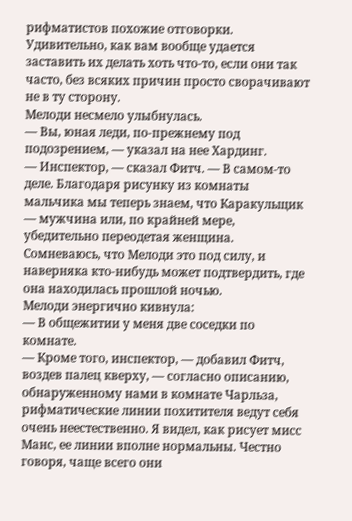рифматистов похожие отговорки. Удивительно, как вам вообще удается заставить их делать хоть что-то, если они так часто, без всяких причин просто сворачивают не в ту сторону.
Мелоди несмело улыбнулась.
— Вы, юная леди, по-прежнему под подозрением, — указал на нее Хардинг.
— Инспектор, — сказал Фитч. — В самом-то деле. Благодаря рисунку из комнаты мальчика мы теперь знаем, что Каракульщик — мужчина или, по крайней мере, убедительно переодетая женщина. Сомневаюсь, что Мелоди это под силу, и наверняка кто-нибудь может подтвердить, где она находилась прошлой ночью.
Мелоди энергично кивнула:
— В общежитии у меня две соседки по комнате.
— Кроме того, инспектор, — добавил Фитч, воздев палец кверху, — согласно описанию, обнаруженному нами в комнате Чарльза, рифматические линии похитителя ведут себя очень неестественно. Я видел, как рисует мисс Манс, ее линии вполне нормальны. Честно говоря, чаще всего они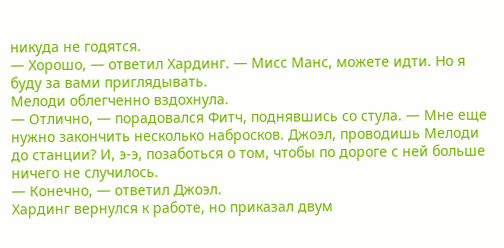никуда не годятся.
— Хорошо, — ответил Хардинг. — Мисс Манс, можете идти. Но я буду за вами приглядывать.
Мелоди облегченно вздохнула.
— Отлично, — порадовался Фитч, поднявшись со стула. — Мне еще нужно закончить несколько набросков. Джоэл, проводишь Мелоди до станции? И, э-э, позаботься о том, чтобы по дороге с ней больше ничего не случилось.
— Конечно, — ответил Джоэл.
Хардинг вернулся к работе, но приказал двум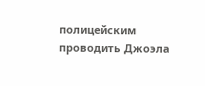полицейским проводить Джоэла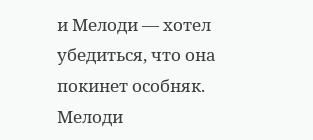и Мелоди — хотел убедиться, что она покинет особняк. Мелоди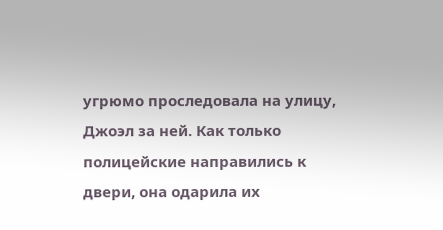угрюмо проследовала на улицу, Джоэл за ней. Как только полицейские направились к двери, она одарила их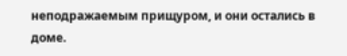неподражаемым прищуром, и они остались в доме.